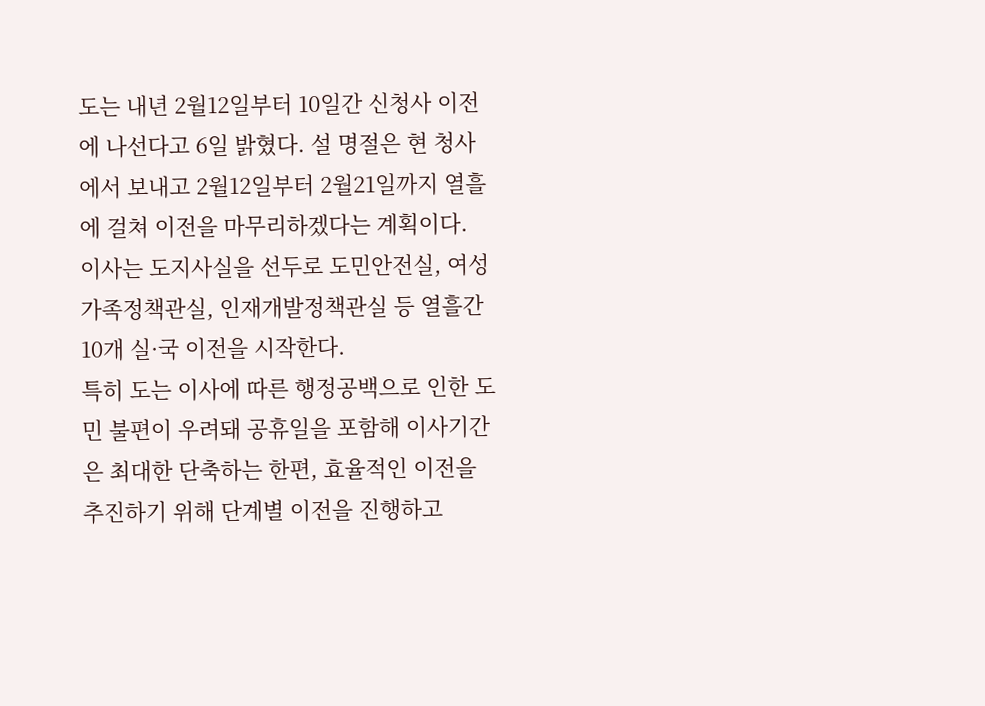도는 내년 2월12일부터 10일간 신청사 이전에 나선다고 6일 밝혔다. 설 명절은 현 청사에서 보내고 2월12일부터 2월21일까지 열흘에 걸쳐 이전을 마무리하겠다는 계획이다.
이사는 도지사실을 선두로 도민안전실, 여성가족정책관실, 인재개발정책관실 등 열흘간 10개 실·국 이전을 시작한다.
특히 도는 이사에 따른 행정공백으로 인한 도민 불편이 우려돼 공휴일을 포함해 이사기간은 최대한 단축하는 한편, 효율적인 이전을 추진하기 위해 단계별 이전을 진행하고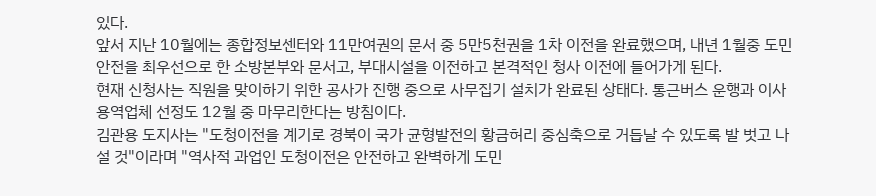있다.
앞서 지난 10월에는 종합정보센터와 11만여권의 문서 중 5만5천권을 1차 이전을 완료했으며, 내년 1월중 도민 안전을 최우선으로 한 소방본부와 문서고, 부대시설을 이전하고 본격적인 청사 이전에 들어가게 된다.
현재 신청사는 직원을 맞이하기 위한 공사가 진행 중으로 사무집기 설치가 완료된 상태다. 통근버스 운행과 이사용역업체 선정도 12월 중 마무리한다는 방침이다.
김관용 도지사는 "도청이전을 계기로 경북이 국가 균형발전의 황금허리 중심축으로 거듭날 수 있도록 발 벗고 나설 것"이라며 "역사적 과업인 도청이전은 안전하고 완벽하게 도민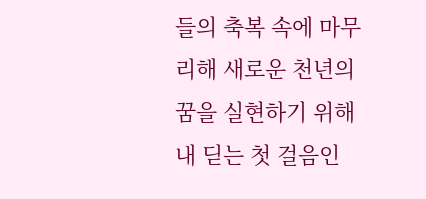들의 축복 속에 마무리해 새로운 천년의 꿈을 실현하기 위해 내 딛는 첫 걸음인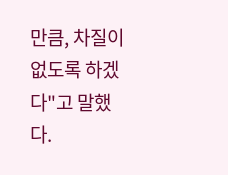만큼, 차질이 없도록 하겠다"고 말했다.